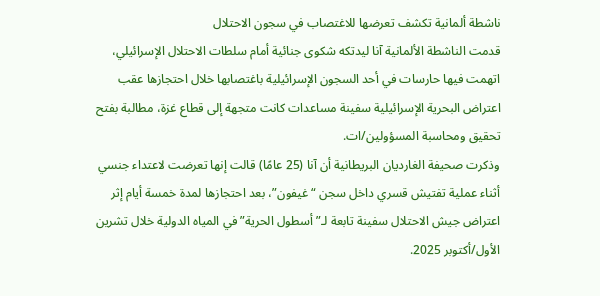ناشطة ألمانية تكشف تعرضها للاغتصاب في سجون الاحتلال
قدمت الناشطة الألمانية آنا ليدتكه شكوى جنائية أمام سلطات الاحتلال الإسرائيلي، اتهمت فيها حارسات في أحد السجون الإسرائيلية باغتصابها خلال احتجازها عقب اعتراض البحرية الإسرائيلية سفينة مساعدات كانت متجهة إلى قطاع غزة، مطالبة بفتح تحقيق ومحاسبة المسؤولين/ات.
وذكرت صحيفة الغارديان البريطانية أن آنا (25 عامًا) قالت إنها تعرضت لاعتداء جنسي أثناء عملية تفتيش قسري داخل سجن “غيفون”، بعد احتجازها لمدة خمسة أيام إثر اعتراض جيش الاحتلال سفينة تابعة لـ”أسطول الحرية” في المياه الدولية خلال تشرين الأول/أكتوبر 2025.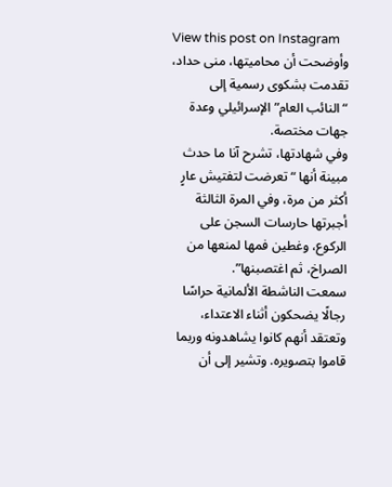View this post on Instagram
وأوضحت أن محاميتها، منى حداد، تقدمت بشكوى رسمية إلى “النائب العام” الإسرائيلي وعدة جهات مختصة.
وفي شهادتها، تشرح آنا ما حدث مبينة أنها “تعرضت لتفتيش عارٍ أكثر من مرة، وفي المرة الثالثة أجبرتها حارسات السجن على الركوع، وغطين فمها لمنعها من الصراخ، ثم اغتصبنها”.
سمعت الناشطة الألمانية حراسًا رجالًا يضحكون أثناء الاعتداء، وتعتقد أنهم كانوا يشاهدونه وربما قاموا بتصويره. وتشير إلى أن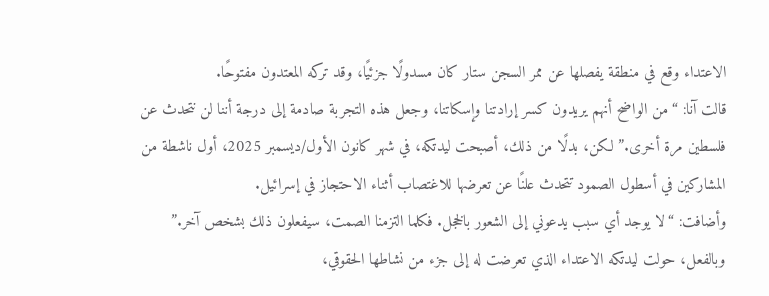الاعتداء وقع في منطقة يفصلها عن ممر السجن ستار كان مسدولًا جزئيًا، وقد تركه المعتدون مفتوحًا.
قالت آنا: “من الواضح أنهم يريدون كسر إرادتنا وإسكاتنا، وجعل هذه التجربة صادمة إلى درجة أننا لن نتحدث عن فلسطين مرة أخرى.” لكن، بدلًا من ذلك، أصبحت ليدتكه، في شهر كانون الأول/ديسمبر 2025، أول ناشطة من المشاركين في أسطول الصمود تتحدث علنًا عن تعرضها للاغتصاب أثناء الاحتجاز في إسرائيل.
وأضافت: “لا يوجد أي سبب يدعوني إلى الشعور بالخجل. فكلما التزمنا الصمت، سيفعلون ذلك بشخص آخر.” وبالفعل، حولت ليدتكه الاعتداء الذي تعرضت له إلى جزء من نشاطها الحقوقي،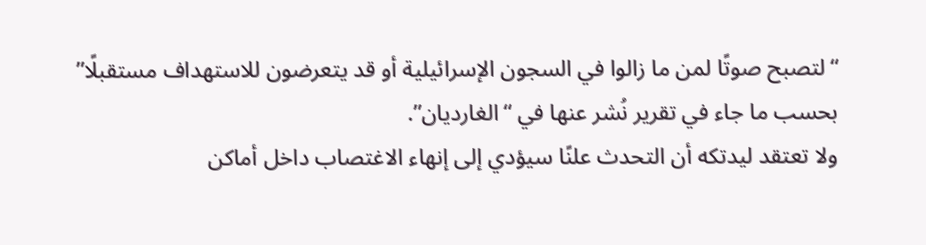“لتصبح صوتًا لمن ما زالوا في السجون الإسرائيلية أو قد يتعرضون للاستهداف مستقبلًا” بحسب ما جاء في تقرير نُشر عنها في “الغارديان”.
ولا تعتقد ليدتكه أن التحدث علنًا سيؤدي إلى إنهاء الاغتصاب داخل أماكن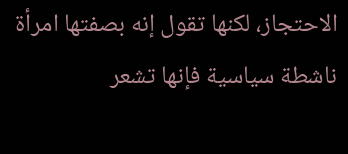الاحتجاز، لكنها تقول إنه بصفتها امرأة ناشطة سياسية فإنها تشعر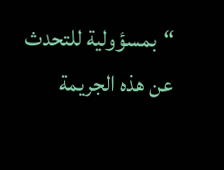“بمسؤولية للتحدث عن هذه الجريمة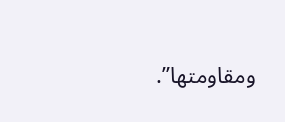ومقاومتها”.